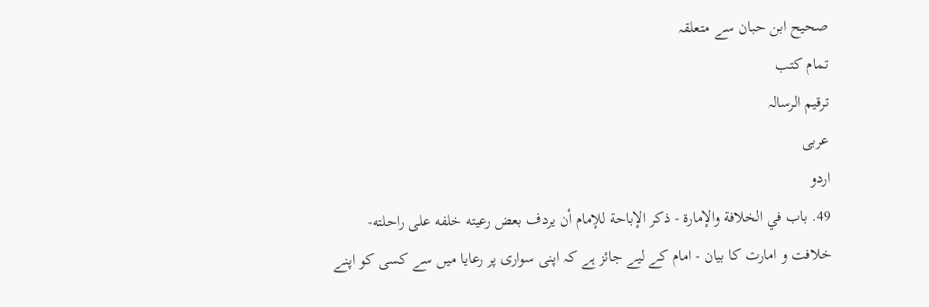صحیح ابن حبان سے متعلقہ
تمام کتب
ترقيم الرسالہ
عربی
اردو
49. باب في الخلافة والإمارة - ذكر الإباحة للإمام أن يردف بعض رعيته خلفه على راحلته-
خلافت و امارت کا بیان - امام کے لیے جائز ہے کہ اپنی سواری پر رعایا میں سے کسی کو اپنے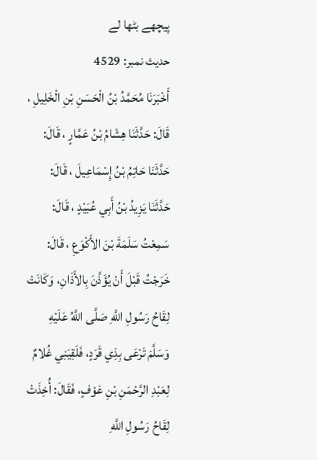پیچھے بٹھا لے
حدیث نمبر: 4529
أَخْبَرَنَا مُحَمَّدُ بْنُ الْحَسَنِ بْنِ الْخَلِيلِ ، قَالَ: حَدَّثَنَا هِشَامُ بْنُ عَمَّارٍ ، قَالَ: حَدَّثَنَا حَاتِمُ بْنُ إِسْمَاعِيلَ ، قَالَ: حَدَّثَنَا يَزِيدُ بْنُ أَبِي عُبَيْدٍ ، قَالَ: سَمِعْتُ سَلَمَةَ بْنَ الأَكْوَعِ ، قَالَ: خَرَجْتُ قَبْلَ أَنْ يُؤَذَّنَ بِالأَذَانِ، وَكَانَتْ لِقَاحُ رَسُولِ اللَّهِ صَلَّى اللَّهُ عَلَيْهِ وَسَلَّمَ تَرْعَى بِذِي قَرَدٍ، فَلَقِيَنِي غُلامٌ لِعَبْدِ الرَّحْمَنِ بْنِ عَوْفٍ، فَقَالَ: أُخِذَتْ لِقَاحُ رَسُولِ اللَّهِ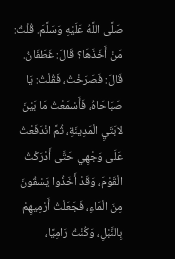صَلَّى اللَّهُ عَلَيْهِ وَسَلَّمَ. قُلْتُ: مَنْ أَخَذَهَا؟ قَالَ: غَطَفَانُ. قَالَ: فَصَرَخْتُ، فَقُلْتُ: يَا صَبَاحَاهُ، فَأَسْمَعْتُ مَا بَيْنَ لابَتَيِ الْمَدِينَةِ، ثُمَّ انْدَفَعْتُ عَلَى وَجْهِي حَتَّى أَدْرَكْتُ الْقَوْمَ، وَقَدْ أَخَذُوا يَسْقُونَ مِنَ الْمَاءِ، فَجَعَلْتُ أَرْمِيهِمْ بِالنَّبْلِ، وَكُنْتُ رَامِيًا،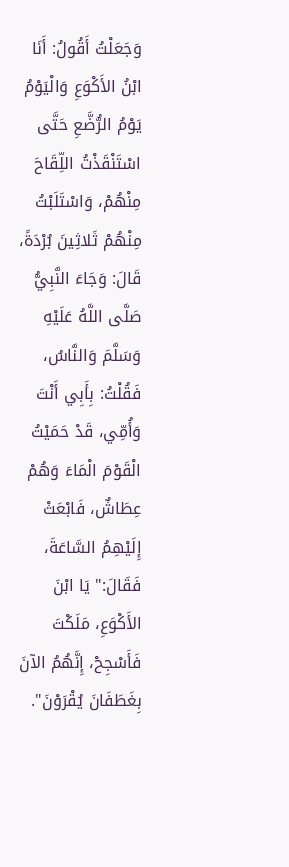وَجَعَلْتُ أَقُولُ: أَنَا ابْنُ الأَكْوَعِ وَالْيَوْمُ يَوْمُ الرُّضَّعِ حَتَّى اسْتَنْقَذْتُ اللِّقَاحَ مِنْهُمْ، وَاسْتَلَبْتُ مِنْهُمْ ثَلاثِينَ بُرْدَةً، قَالَ: وَجَاءَ النَّبِيُّ صَلَّى اللَّهُ عَلَيْهِ وَسَلَّمَ وَالنَّاسُ، فَقُلْتُ: بِأَبِي أَنْتَ وَأُمِّي، قَدْ حَمَيْتُ الْقَوْمَ الْمَاءَ وَهُمْ عِطَاشٌ، فَابْعَثْ إِلَيْهِمُ السَّاعَةَ، فَقَالَ:" يَا ابْنَ الأَكْوَعِ، مَلَكْتَ فَأَسْجِحْ، إِنَّهُمُ الآنَ بِغَطَفَانَ يُقْرَوْنَ".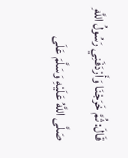قَالَ: ثُمَّ خَرَجْنَا وَأَرْدَفَنِي رَسُولُ اللَّهِ صَلَّى اللَّهُ عَلَيْهِ وَسَلَّمَ عَلَى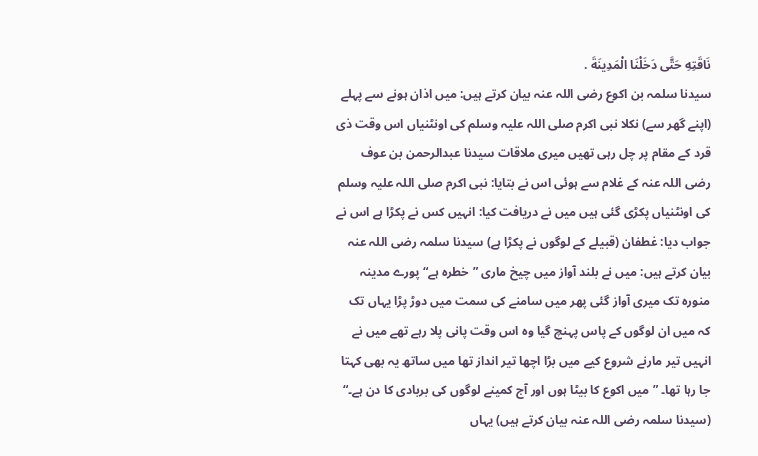نَاقَتِهِ حَتَّى دَخَلْنَا الْمَدِينَةَ .
سیدنا سلمہ بن اکوع رضی اللہ عنہ بیان کرتے ہیں: میں اذان ہونے سے پہلے (اپنے گھر سے) نکلا نبی اکرم صلی اللہ علیہ وسلم کی اونٹنیاں اس وقت ذی قرد کے مقام پر چل رہی تھیں میری ملاقات سیدنا عبدالرحمن بن عوف رضی اللہ عنہ کے غلام سے ہوئی اس نے بتایا: نبی اکرم صلی اللہ علیہ وسلم کی اونٹنیاں پکڑی گئی ہیں میں نے دریافت کیا: انہیں کس نے پکڑا ہے اس نے جواب دیا: غطفان (قبیلے کے لوگوں نے پکڑا ہے) سیدنا سلمہ رضی اللہ عنہ بیان کرتے ہیں: میں نے بلند آواز میں چیخ ماری ”خطرہ ہے“ پورے مدینہ منورہ تک میری آواز گئی پھر میں سامنے کی سمت میں دوڑ پڑا یہاں تک کہ میں ان لوگوں کے پاس پہنچ گیا وہ اس وقت پانی پلا رہے تھے میں نے انہیں تیر مارنے شروع کیے میں بڑا اچھا تیر انداز تھا میں ساتھ یہ بھی کہتا جا رہا تھا۔ ”میں اکوع کا بیٹا ہوں اور آج کمینے لوگوں کی بربادی کا دن ہے۔“ (سیدنا سلمہ رضی اللہ عنہ بیان کرتے ہیں) یہاں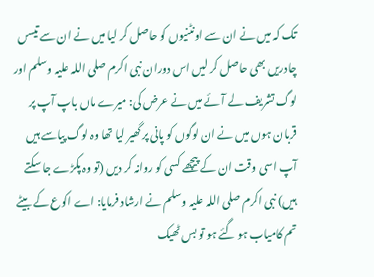تک کہ میں نے ان سے اونٹنیوں کو حاصل کر لیا میں نے ان سے تیسں چادریں بھی حاصل کر لیں اس دوران نبی اکرم صلی اللہ علیہ وسلم اور لوگ تشریف لے آئے میں نے عرض کی: میرے ماں باپ آپ پر قربان ہوں میں نے ان لوگوں کو پانی پر گھیر لیا تھا وہ لوگ پیاسے ہیں آپ اسی وقت ان کے پیچھے کسی کو روانہ کر دیں (تو وہ پکڑے جا سکتے ہیں) نبی اکرم صلی اللہ علیہ وسلم نے ارشاد فرمایا: اے اکوع کے بیٹے تم کامیاب ہو گئے ہو تو بس ٹھیک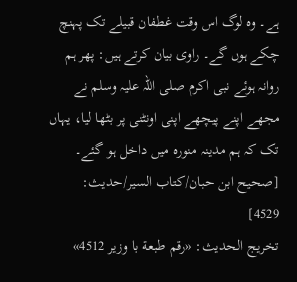ہے۔ وہ لوگ اس وقت غطفان قبیلے تک پہنچ چکے ہوں گے۔ راوی بیان کرتے ہیں: پھر ہم روانہ ہوئے نبی اکرم صلی اللہ علیہ وسلم نے مجھے اپنے پیچھے اپنی اونٹنی پر بٹھا لیا، یہاں تک کہ ہم مدینہ منورہ میں داخل ہو گئے۔ [صحیح ابن حبان/كتاب السير/حدیث: 4529]
تخریج الحدیث: «رقم طبعة با وزير 4512»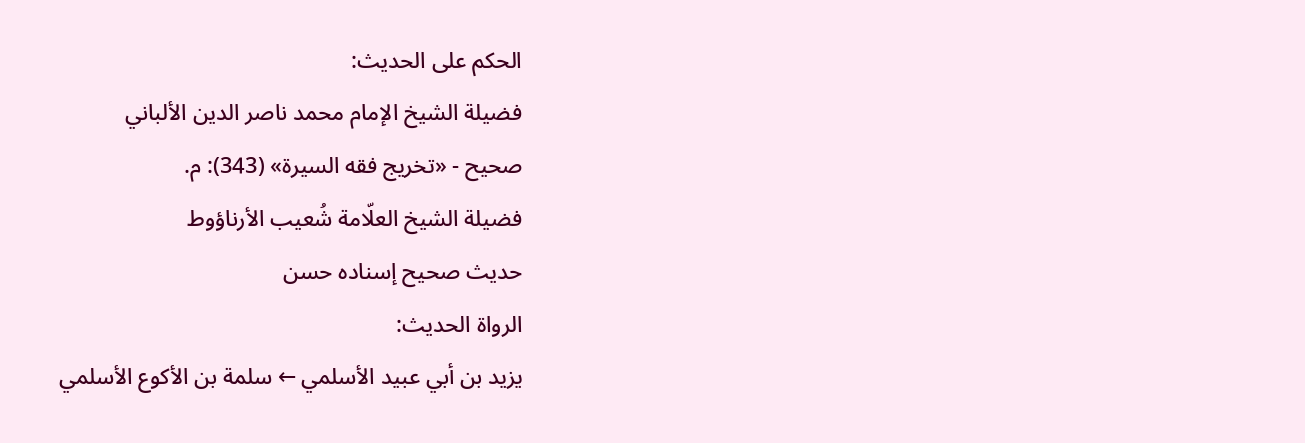الحكم على الحديث:
فضيلة الشيخ الإمام محمد ناصر الدين الألباني
صحيح - «تخريج فقه السيرة» (343): م.
فضيلة الشيخ العلّامة شُعيب الأرناؤوط
حديث صحيح إسناده حسن
الرواة الحديث:
يزيد بن أبي عبيد الأسلمي ← سلمة بن الأكوع الأسلمي